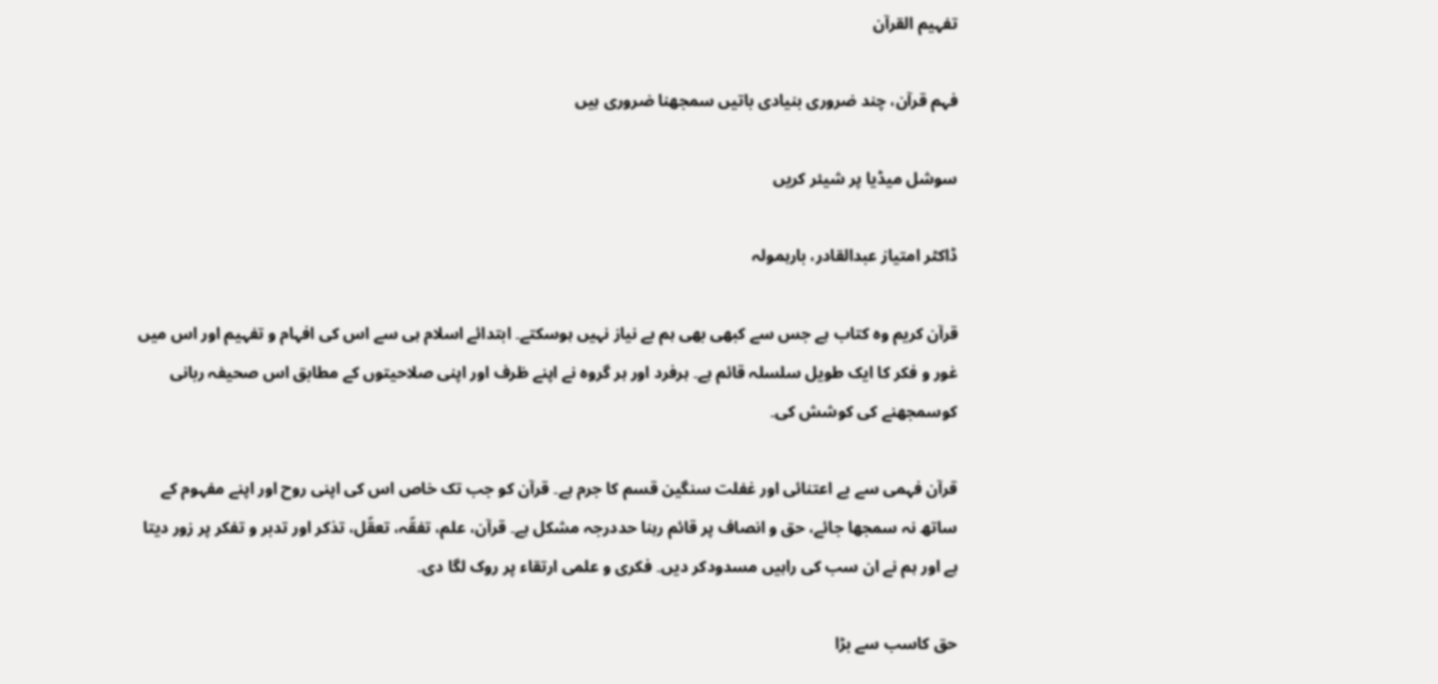تفہیم القرآن

فہم قرآن، چند ضروری بنیادی باتیں سمجھنا ضروری ہیں

سوشل میڈیا پر شیئر کریں

ڈاکٹر امتیاز عبدالقادر، بارہمولہ

قرآن کریم وہ کتاب ہے جس سے کبھی بھی ہم بے نیاز نہیں ہوسکتے۔ ابتدائے اسلام ہی سے اس کی افہام و تفہیم اور اس میں غور و فکر کا ایک طویل سلسلہ قائم ہے۔ ہرفرد اور ہر گروہ نے اپنے ظرف اور اپنی صلاحیتوں کے مطابق اس صحیفہ ربانی کوسمجھنے کی کوشش کی۔

قرآن فہمی سے بے اعتنائی اور غفلت سنگین قسم کا جرم ہے۔ قرآن کو جب تک خاص اس کی اپنی روح اور اپنے مفہوم کے ساتھ نہ سمجھا جائے، حق و انصاف پر قائم رہنا حددرجہ مشکل ہے۔ قرآن، علم، تفقّہ، تعقّل، تذکر اور تدبر و تفکر پر زور دیتا ہے اور ہم نے ان سب کی راہیں مسدودکر دیں۔ فکری و علمی ارتقاء پر روک لگا دی۔

حق کاسب سے بڑا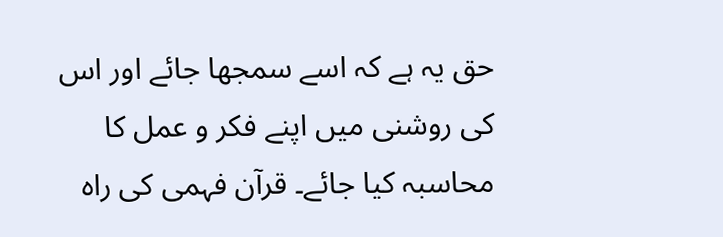حق یہ ہے کہ اسے سمجھا جائے اور اس کی روشنی میں اپنے فکر و عمل کا محاسبہ کیا جائے۔ قرآن فہمی کی راہ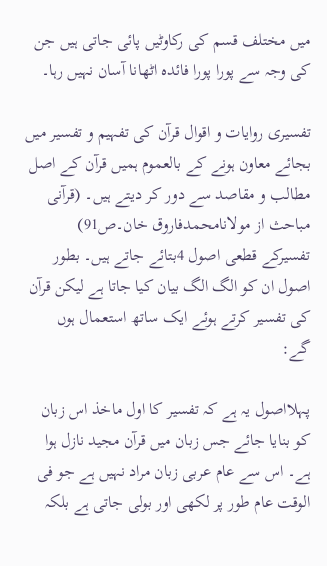میں مختلف قسم کی رکاوٹیں پائی جاتی ہیں جن کی وجہ سے پورا پورا فائدہ اٹھانا آسان نہیں رہا۔

تفسیری روایات و اقوال قرآن کی تفہیم و تفسیر میں بجائے معاون ہونے کے بالعموم ہمیں قرآن کے اصل مطالب و مقاصد سے دور کر دیتے ہیں۔ (قرآنی مباحث از مولانامحمدفاروق خان۔ص91)
تفسیرکے قطعی اصول 4بتائے جاتے ہیں۔ بطور اصول ان کو الگ الگ بیان کیا جاتا ہے لیکن قرآن کی تفسیر کرتے ہوئے ایک ساتھ استعمال ہوں گے:

پہلااصول یہ ہے کہ تفسیر کا اول ماخذ اس زبان کو بنایا جائے جس زبان میں قرآن مجید نازل ہوا ہے۔ اس سے عام عربی زبان مراد نہیں ہے جو فی الوقت عام طور پر لکھی اور بولی جاتی ہے بلکہ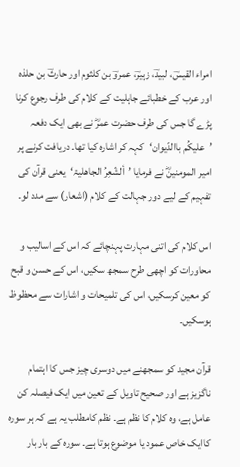امراء القیسؔ، لبیدؔ، زہیرؔ، عمروؔ بن کلثوم اور حارثؔ بن حلذہ اور عرب کے خطبائے جاہلیت کے کلام کی طرف رجوع کرنا پڑے گا جس کی طرف حضرت عمرؓ نے بھی ایک دفعہ ’علیکُم باالدّیوان‘کہہ کر اشارہ کیا تھا۔ دریافت کرنے پر امیر المومنینؓ نے فرمایا ’اٗلشّعِرُ الجاھلیۃ‘یعنی قرآن کی تفہیم کے لیے دور جہالت کے کلام (اشعار) سے مدد لو۔

اس کلام کی اتنی مہارت پہنچائے کہ اس کے اسالیب و محاورات کو اچھی طرح سمجھ سکیں، اس کے حسن و قبح کو معین کرسکیں، اس کی تلمیحات و اشارات سے محظوظ ہوسکیں۔

قرآن مجید کو سمجھنے میں دوسری چیز جس کا اہتمام ناگزیز ہے اور صحیح تاویل کے تعین میں ایک فیصلہ کن عامل ہے، وہ کلام کا نظم ہے۔ نظم کامطلب یہ ہے کہ ہر سورہ کاایک خاص عمود یا موضوع ہوتا ہے۔ سورہ کے بار بار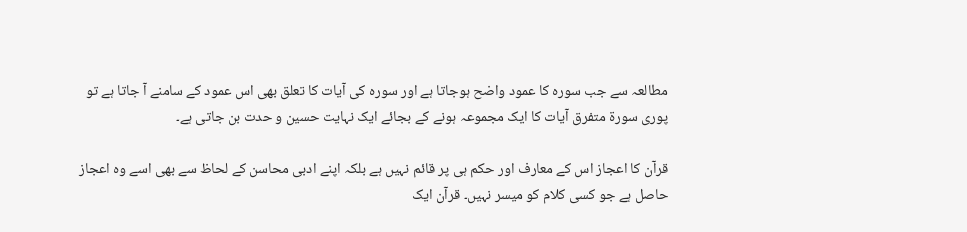مطالعہ سے جب سورہ کا عمود واضح ہوجاتا ہے اور سورہ کی آیات کا تعلق بھی اس عمود کے سامنے آ جاتا ہے تو پوری سورۃ متفرق آیات کا ایک مجموعہ ہونے کے بجائے ایک نہایت حسین و حدت بن جاتی ہے۔

قرآن کا اعجاز اس کے معارف اور حکم ہی پر قائم نہیں ہے بلکہ اپنے ادبی محاسن کے لحاظ سے بھی اسے وہ اعجاز حاصل ہے جو کسی کلام کو میسر نہیں۔ قرآن ایک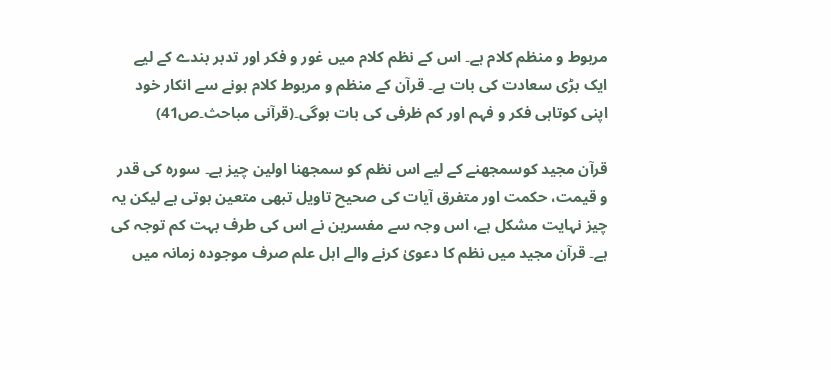مربوط و منظم کلام ہے۔ اس کے نظم کلام میں غور و فکر اور تدبر بندے کے لیے ایک بڑی سعادت کی بات ہے۔ قرآن کے منظم و مربوط کلام ہونے سے انکار خود اپنی کوتاہی فکر و فہم اور کم ظرفی کی بات ہوگی۔(قرآنی مباحث۔ص41)

قرآن مجید کوسمجھنے کے لیے اس نظم کو سمجھنا اولین چیز ہے۔ سورہ کی قدر و قیمت، حکمت اور متفرق آیات کی صحیح تاویل تبھی متعین ہوتی ہے لیکن یہ چیز نہایت مشکل ہے، اس وجہ سے مفسرین نے اس کی طرف بہت کم توجہ کی ہے۔ قرآن مجید میں نظم کا دعویٰ کرنے والے اہل علم صرف موجودہ زمانہ میں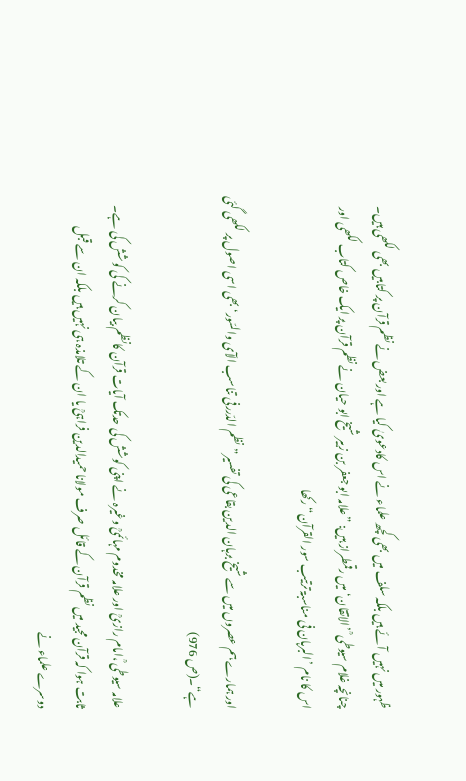ظہور میں نہیں آئے ہیں بلکہ سلف میں بھی کچھ علماء نے اس کادعویٰ کیا ہے اور بعض نے نظم قرآن پر کتابیں بھی لکھی ہیں۔ چنانچہ غلام سیوطی ؒ ’الاتقان‘ میں رقمطراز ہیں: ”علامہ ابو جعفر بن زبیر شیخ ابو حیان نے نظم قرآن پر ایک خاص کتاب لکھی اور اس کا نام ’البرہان فی مناسبۃ ترتیب سور القرآن“ رکھا

اور ہمارے ہم عصروں میں سے شیخ برہان الدین بقاعی کی تفسیر”نظم الدّررفی تناسب الآی والسّور‘ بھی اسی اصول پر لکھی گئی ہے“۔(ص 976)

علامہ سیوطی ؒ،امام رازیؒ اور علامہ مخدوم مہائمیؒ وغیرہ نے اپنی کوشش کی حدتک آیات قرآن کانظم بیان کرنے کی کوشش کی ہے۔ ثابت ہوا کہ قرآن مجید میں نظم قرآن کے قائل صرف مولانا حمیدالدین فراہیؒ یا ان کے تلامذہ ہی نہیں ہیں بلکہ ان سے قبل دوسرے علماء نے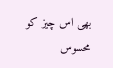بھی اس چیز کو محسوس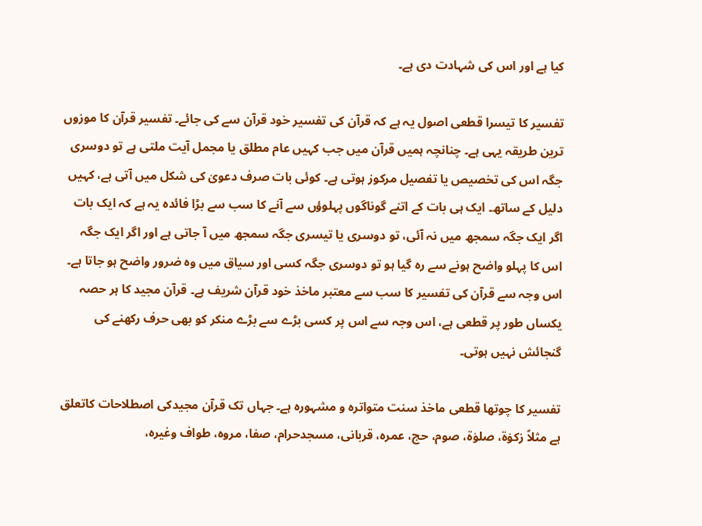کیا ہے اور اس کی شہادت دی ہے۔

تفسیر کا تیسرا قطعی اصول یہ ہے کہ قرآن کی تفسیر خود قرآن سے کی جائے۔ تفسیر قرآن کا موزوں ترین طریقہ یہی ہے۔ چنانچہ ہمیں قرآن میں جب کہیں عام مطلق یا مجمل آیت ملتی ہے تو دوسری جگہ اس کی تخصیص یا تفصیل مرکوز ہوتی ہے۔ کوئی بات صرف دعویٰ کی شکل میں آتی ہے، کہیں دلیل کے ساتھ۔ ایک ہی بات کے اتنے گوناگوں پہلوؤں سے آنے کا سب سے بڑا فائدہ یہ ہے کہ ایک بات اگر ایک جگہ سمجھ میں نہ آئی، تو دوسری یا تیسری جگہ سمجھ میں آ جاتی ہے اور اگر ایک جگہ اس کا پہلو واضح ہونے سے رہ گیا ہو تو دوسری جگہ کسی اور سیاق میں وہ ضرور واضح ہو جاتا ہے۔ اس وجہ سے قرآن کی تفسیر کا سب سے معتبر ماخذ خود قرآن شریف ہے۔ قرآن مجید کا ہر حصہ یکساں طور پر قطعی ہے، اس وجہ سے اس پر کسی بڑے سے بڑے منکر کو بھی حرف رکھنے کی گنجائش نہیں ہوتی۔

تفسیر کا چوتھا قطعی ماخذ سنت متواترہ و مشہورہ ہے۔ جہاں تک قرآن مجیدکی اصطلاحات کاتعلق ہے مثلاً زکوٰۃ، صلوٰۃ، صوم، حج، عمرہ، قربانی، مسجدحرام، صفا، مروہ، طواف وغیرہ،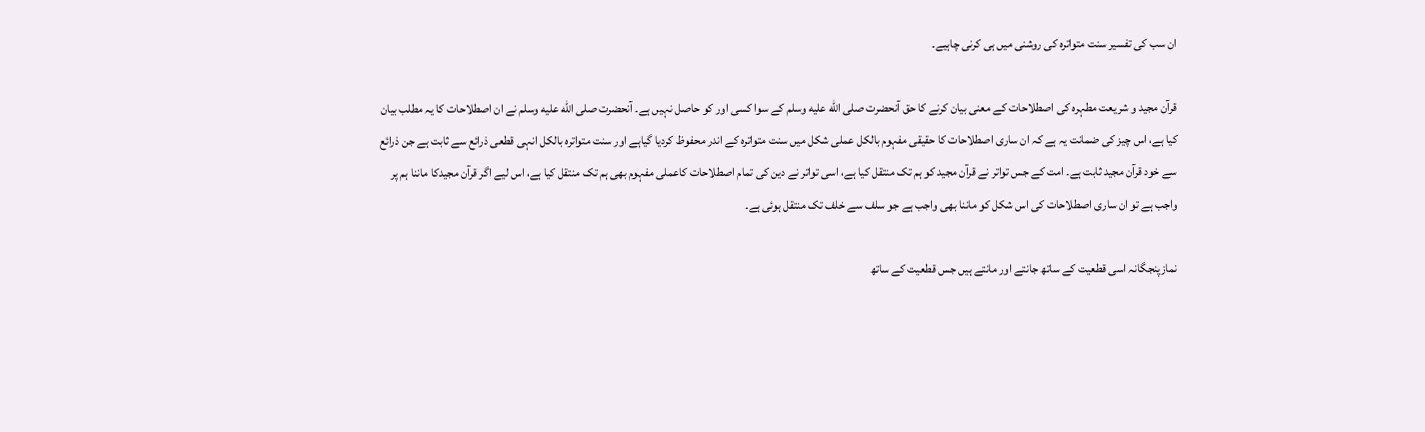ان سب کی تفسیر سنت متواترہ کی روشنی میں ہی کرنی چاہیے۔

قرآن مجید و شریعت مطہرہ کی اصطلاحات کے معنی بیان کرنے کا حق آنحضرت صلى الله عليه وسلم کے سوا کسی اور کو حاصل نہیں ہے۔ آنحضرت صلى الله عليه وسلم نے ان اصطلاحات کا یہ مطلب بیان کیا ہے، اس چیز کی ضمانت یہ ہے کہ ان ساری اصطلاحات کا حقیقی مفہوم بالکل عملی شکل میں سنت متواترہ کے اندر محفوظ کردیا گیاہے اور سنت متواترہ بالکل انہی قطعی ذرائع سے ثابت ہے جن ذرائع سے خود قرآن مجید ثابت ہے۔ امت کے جس تواتر نے قرآن مجید کو ہم تک منتقل کیا ہے، اسی تواتر نے دین کی تمام اصطلاحات کاعملی مفہوم بھی ہم تک منتقل کیا ہے، اس لیے اگر قرآن مجیدکا ماننا ہم پر واجب ہے تو ان ساری اصطلاحات کی اس شکل کو ماننا بھی واجب ہے جو سلف سے خلف تک منتقل ہوئی ہے۔

نمازپنجگانہ اسی قطعیت کے ساتھ جانتے اور مانتے ہیں جس قطعیت کے ساتھ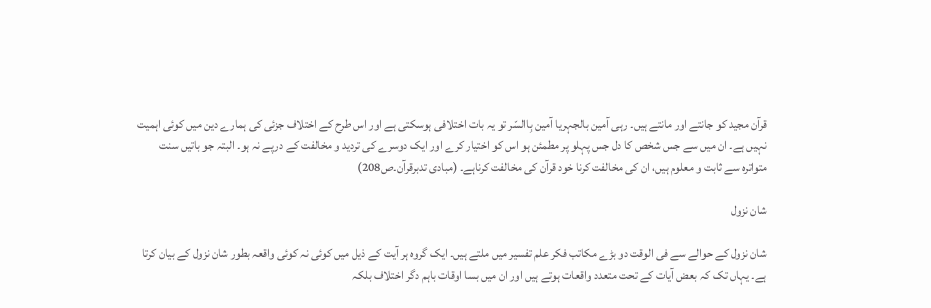قرآن مجید کو جانتے اور مانتے ہیں۔ رہی آمین بالجہریا آمین بِاالسّر تو یہ بات اختلافی ہوسکتی ہے اور اس طرح کے اختلاف جزئی کی ہمارے دین میں کوئی اہمیت نہیں ہے۔ ان میں سے جس شخص کا دل جس پہلو پر مطمئن ہو اس کو اختیار کرے اور ایک دوسرے کی تردید و مخالفت کے درپے نہ ہو۔ البتہ جو باتیں سنت متواترہ سے ثابت و معلوم ہیں، ان کی مخالفت کرنا خود قرآن کی مخالفت کرناہے۔ (مبادی تدبرقرآن۔ص208)

شان نزول

شان نزول کے حوالے سے فی الوقت دو بڑے مکاتب فکر علم تفسیر میں ملتے ہیں۔ ایک گروہ ہر آیت کے ذیل میں کوئی نہ کوئی واقعہ بطور شان نزول کے بیان کرتا ہے۔ یہاں تک کہ بعض آیات کے تحت متعدد واقعات ہوتے ہیں اور ان میں بسا اوقات باہم دگر اختلاف بلکہ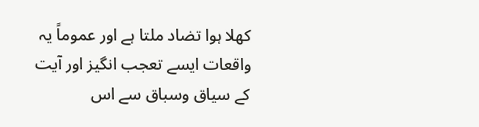کھلا ہوا تضاد ملتا ہے اور عموماً یہ واقعات ایسے تعجب انگیز اور آیت کے سیاق وسباق سے اس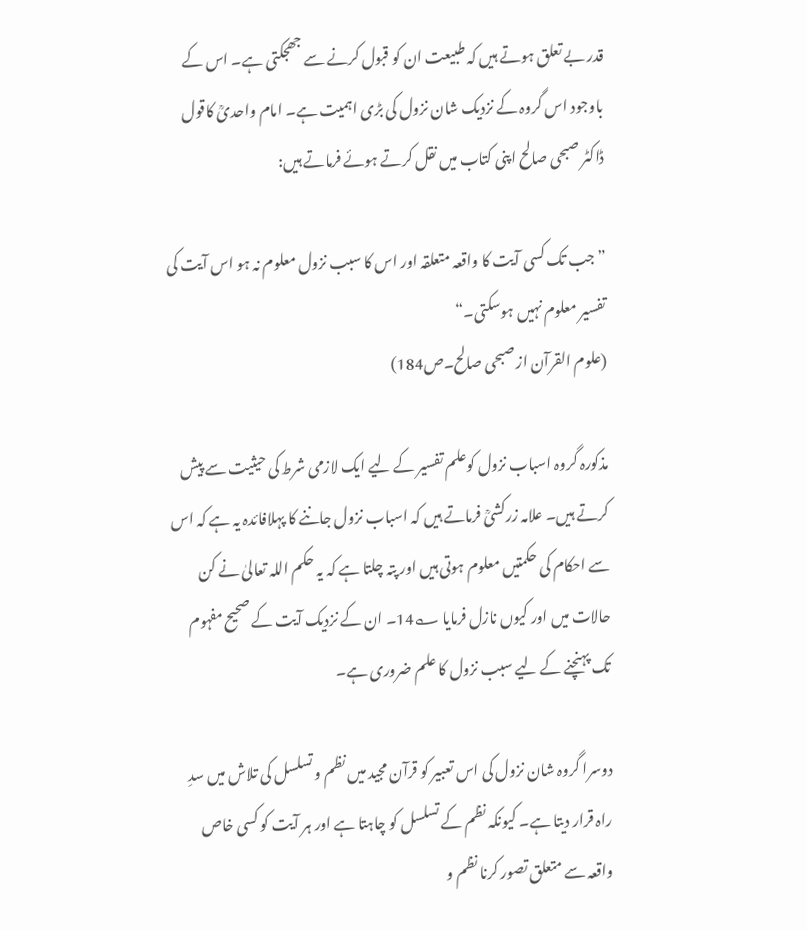قدر بے تعلق ہوتے ہیں کہ طبیعت ان کو قبول کرنے سے جھجکتی ہے۔ اس کے باوجود اس گروہ کے نزدیک شان نزول کی بڑی اہمیت ہے۔ امام واحدیؒ کاقول ڈاکٹر صبحی صالح اپنی کتاب میں نقل کرتے ہوئے فرماتے ہیں:

”جب تک کسی آیت کا واقعہ متعلقہ اور اس کا سبب نزول معلوم نہ ہو اس آیت کی تفسیر معلوم نہیں ہوسکتی۔“
(علوم القرآن از صبحی صالح۔ص184)

مذکورہ گروہ اسباب نزول کوعلم تفسیر کے لیے ایک لازمی شرط کی حیثیت سے پیش کرتے ہیں۔ علامہ زرکشیؒ فرماتے ہیں کہ اسباب نزول جاننے کا پہلافائدہ یہ ہے کہ اس سے احکام کی حکمتیں معلوم ہوتی ہیں اور پتہ چلتا ہے کہ یہ حکم اللہ تعالیٰ نے کن حالات میں اور کیوں نازل فرمایا ؎14۔ ان کے نزدیک آیت کے صحیح مفہوم تک پہنچنے کے لیے سبب نزول کا علم ضروری ہے۔

دوسرا گروہ شان نزول کی اس تعبیر کو قرآن مجید میں نظم و تسلسل کی تلاش میں سدِ راہ قرار دیتا ہے۔ کیونکہ نظم کے تسلسل کو چاہتا ہے اور ہر آیت کو کسی خاص واقعہ سے متعلق تصور کرنا نظم و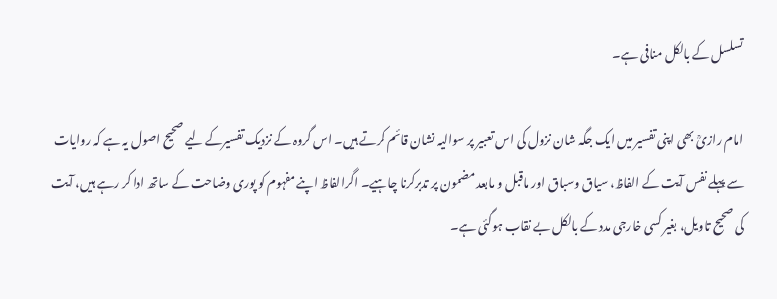تسلسل کے بالکل منافی ہے۔

امام رازیؒ بھی اپنی تفسیر میں ایک جگہ شان نزول کی اس تعبیر پر سوالیہ نشان قائم کرتے ہیں۔ اس گروہ کے نزدیک تفسیرکے لیے صحیح اصول یہ ہے کہ روایات سے پہلے نفس آیت کے الفاظ، سیاق وسباق اور ماقبل و مابعد مضمون پر تدبرکرنا چاہیے۔ اگرالفاظ اپنے مفہوم کو پوری وضاحت کے ساتھ ادا کر رہے ہیں، آیت کی صحیح تاویل، بغیر کسی خارجی مدد کے بالکل بے نقاب ہوگئی ہے۔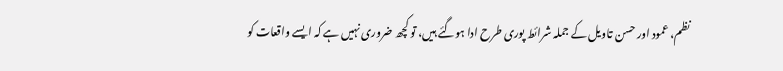نظم، عمود اور حسن تاویل کے جملہ شرائط پوری طرح ادا ہوگئے ہیں، تو کچھ ضروری نہیں ہے کہ ایسے واقعات کو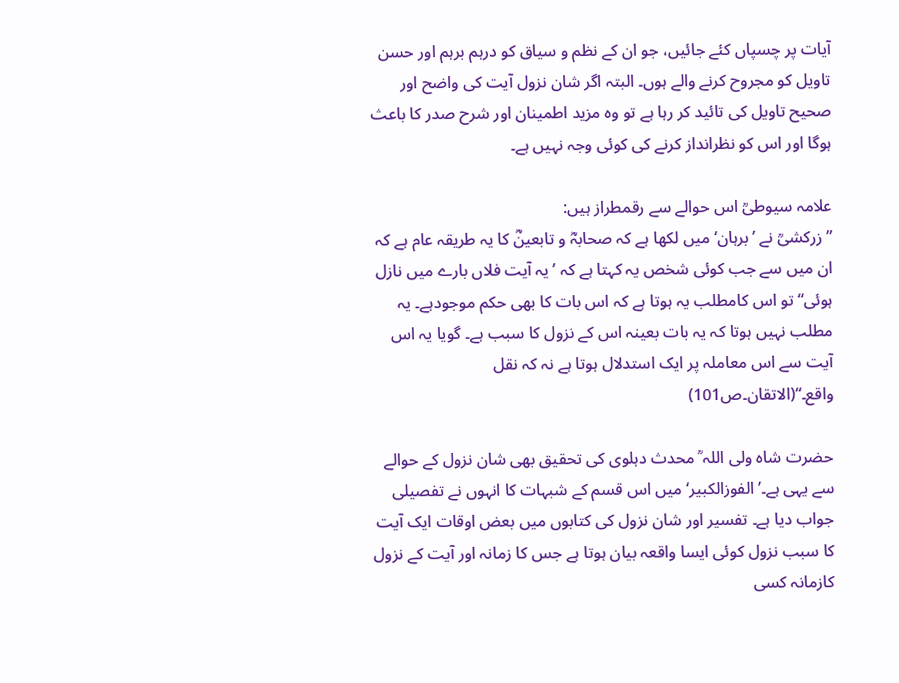آیات پر چسپاں کئے جائیں، جو ان کے نظم و سیاق کو درہم برہم اور حسن تاویل کو مجروح کرنے والے ہوں۔ البتہ اگر شان نزول آیت کی واضح اور صحیح تاویل کی تائید کر رہا ہے تو وہ مزید اطمینان اور شرح صدر کا باعث ہوگا اور اس کو نظرانداز کرنے کی کوئی وجہ نہیں ہے۔

علامہ سیوطیؒ اس حوالے سے رقمطراز ہیں:
”زرکشیؒ نے ’برہان‘میں لکھا ہے کہ صحابہؓ و تابعینؓ کا یہ طریقہ عام ہے کہ ان میں سے جب کوئی شخص یہ کہتا ہے کہ ’یہ آیت فلاں بارے میں نازل ہوئی“ تو اس کامطلب یہ ہوتا ہے کہ اس بات کا بھی حکم موجودہے۔ یہ مطلب نہیں ہوتا کہ یہ بات بعینہ اس کے نزول کا سبب ہے۔ گویا یہ اس آیت سے اس معاملہ پر ایک استدلال ہوتا ہے نہ کہ نقل واقع۔“(الاتقان۔ص101)

حضرت شاہ ولی اللہ ؒ محدث دہلوی کی تحقیق بھی شان نزول کے حوالے سے یہی ہے۔’الفوزالکبیر‘ میں اس قسم کے شبہات کا انہوں نے تفصیلی جواب دیا ہے۔ تفسیر اور شان نزول کی کتابوں میں بعض اوقات ایک آیت کا سبب نزول کوئی ایسا واقعہ بیان ہوتا ہے جس کا زمانہ اور آیت کے نزول کازمانہ کسی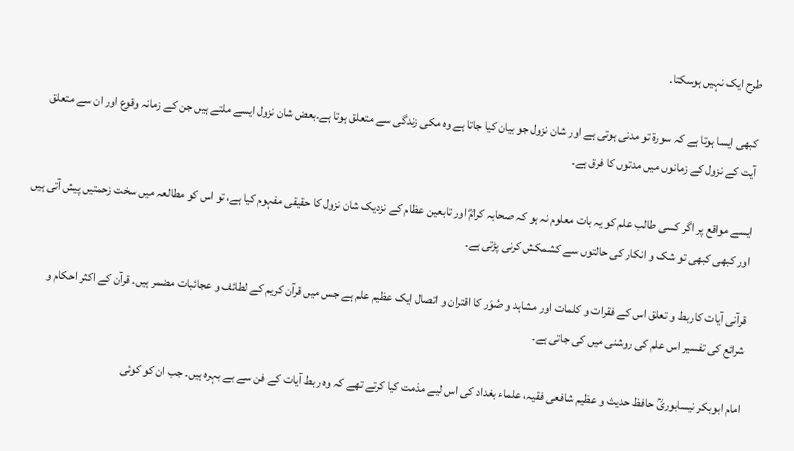طرح ایک نہیں ہوسکتا۔

کبھی ایسا ہوتا ہے کہ سورۃ تو مدنی ہوتی ہے اور شان نزول جو بیان کیا جاتا ہے وہ مکی زندگی سے متعلق ہوتا ہے۔بعض شان نزول ایسے ملتے ہیں جن کے زمانہ وقوع اور ان سے متعلق آیت کے نزول کے زمانوں میں مدتوں کا فرق ہے۔

ایسے مواقع پر اگر کسی طالب علم کو یہ بات معلوم نہ ہو کہ صحابہ کرامؓ اور تابعین عظام کے نزدیک شان نزول کا حقیقی مفہوم کیا ہے، تو اس کو مطالعہ میں سخت زحمتیں پیش آتی ہیں اور کبھی کبھی تو شک و انکار کی حالتوں سے کشمکش کرنی پڑتی ہے۔

قرآنی آیات کاربط و تعلق اس کے فقرات و کلمات اور مشاہد و صُوَر کا اقتران و اتصال ایک عظیم علم ہے جس میں قرآن کریم کے لطائف و عجائبات مضمر ہیں۔ قرآن کے اکثر احکام و شرائع کی تفسیر اس علم کی روشنی میں کی جاتی ہے۔

امام ابوبکر نیسابوریؒ حافظ حدیث و عظیم شافعی فقیہ، علماء بغداد کی اس لیے مذمت کیا کرتے تھے کہ وہ ربط آیات کے فن سے بے بہرہ ہیں۔ جب ان کو کوئی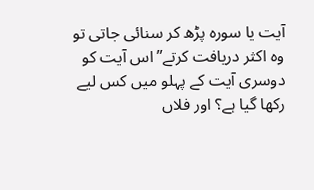آیت یا سورہ پڑھ کر سنائی جاتی تو وہ اکثر دریافت کرتے”اس آیت کو دوسری آیت کے پہلو میں کس لیے رکھا گیا ہے؟ اور فلاں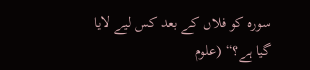سورہ کو فلاں کے بعد کس لیے لایا گیا ہے؟“ (علوم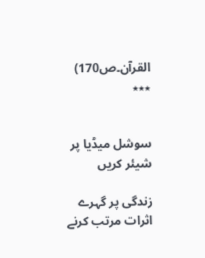القرآن۔ص170)
٭٭٭


سوشل میڈیا پر شیئر کریں

زندگی پر گہرے اثرات مرتب کرنے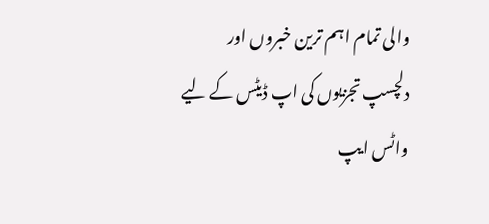والی تمام اہم ترین خبروں اور دلچسپ تجزیوں کی اپ ڈیٹس کے لیے واٹس ایپ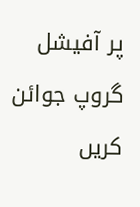پر آفیشل گروپ جوائن کریں